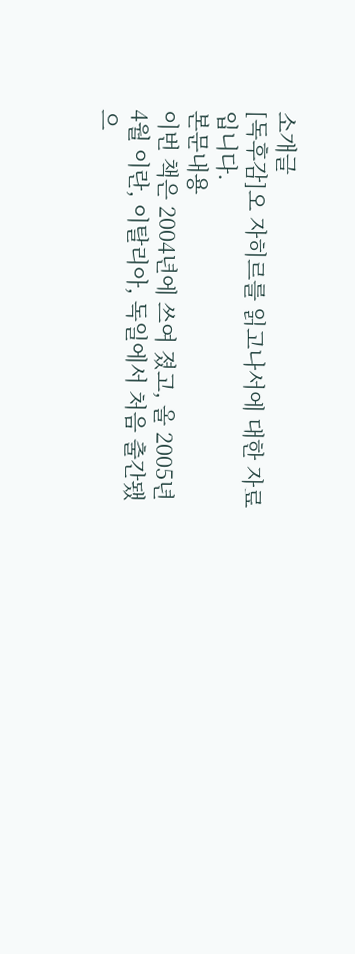소개글
[독후감]오 자히르를 읽고나서에 대한 자료입니다.
본문내용
이번 책은 2004년에 쓰여 졌고, 올 2005년 4월 이란, 이탈리아, 독일에서 처음 출간됐으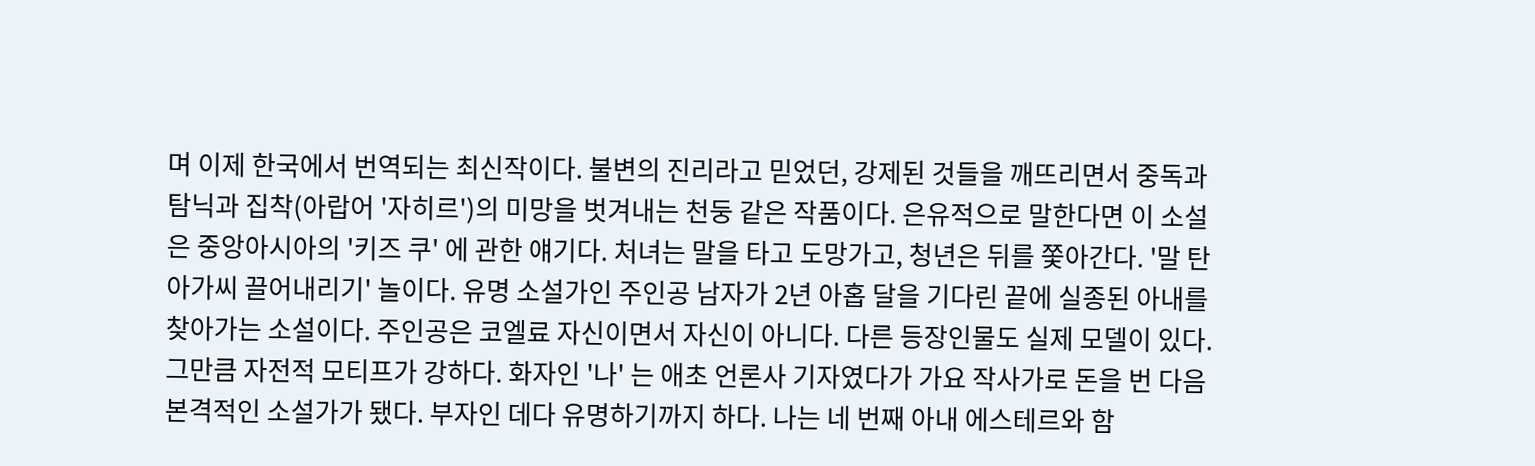며 이제 한국에서 번역되는 최신작이다. 불변의 진리라고 믿었던, 강제된 것들을 깨뜨리면서 중독과 탐닉과 집착(아랍어 '자히르')의 미망을 벗겨내는 천둥 같은 작품이다. 은유적으로 말한다면 이 소설은 중앙아시아의 '키즈 쿠' 에 관한 얘기다. 처녀는 말을 타고 도망가고, 청년은 뒤를 쫓아간다. '말 탄 아가씨 끌어내리기' 놀이다. 유명 소설가인 주인공 남자가 2년 아홉 달을 기다린 끝에 실종된 아내를 찾아가는 소설이다. 주인공은 코엘료 자신이면서 자신이 아니다. 다른 등장인물도 실제 모델이 있다. 그만큼 자전적 모티프가 강하다. 화자인 '나' 는 애초 언론사 기자였다가 가요 작사가로 돈을 번 다음 본격적인 소설가가 됐다. 부자인 데다 유명하기까지 하다. 나는 네 번째 아내 에스테르와 함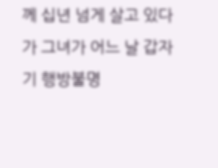께 십년 넘게 살고 있다가 그녀가 어느 날 갑자기 행방불명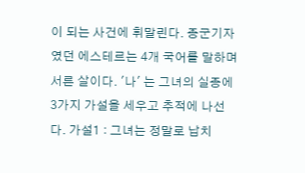이 되는 사건에 휘말린다. 종군기자였던 에스테르는 4개 국어를 말하며 서른 살이다. '나' 는 그녀의 실종에 3가지 가설을 세우고 추적에 나선다. 가설1 : 그녀는 정말로 납치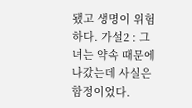됐고 생명이 위험하다. 가설2 : 그녀는 약속 때문에 나갔는데 사실은 함정이었다.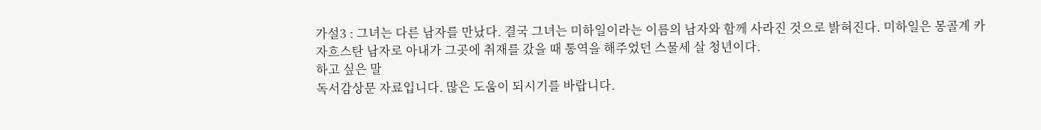가설3 : 그녀는 다른 남자를 만났다. 결국 그녀는 미하일이라는 이름의 남자와 함께 사라진 것으로 밝혀진다. 미하일은 몽골계 카자흐스탄 남자로 아내가 그곳에 취재를 갔을 때 통역을 해주었던 스물세 살 청년이다.
하고 싶은 말
독서감상문 자료입니다. 많은 도움이 되시기를 바랍니다.